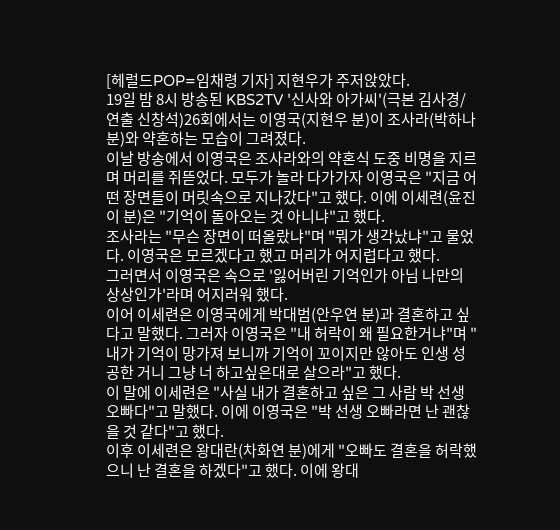[헤럴드POP=임채령 기자] 지현우가 주저앉았다.
19일 밤 8시 방송된 KBS2TV '신사와 아가씨'(극본 김사경/연출 신창석)26회에서는 이영국(지현우 분)이 조사라(박하나 분)와 약혼하는 모습이 그려졌다.
이날 방송에서 이영국은 조사라와의 약혼식 도중 비명을 지르며 머리를 쥐뜯었다. 모두가 놀라 다가가자 이영국은 "지금 어떤 장면들이 머릿속으로 지나갔다"고 했다. 이에 이세련(윤진이 분)은 "기억이 돌아오는 것 아니냐"고 했다.
조사라는 "무슨 장면이 떠올랐냐"며 "뭐가 생각났냐"고 물었다. 이영국은 모르겠다고 했고 머리가 어지럽다고 했다.
그러면서 이영국은 속으로 '잃어버린 기억인가 아님 나만의 상상인가'라며 어지러워 했다.
이어 이세련은 이영국에게 박대범(안우연 분)과 결혼하고 싶다고 말했다. 그러자 이영국은 "내 허락이 왜 필요한거냐"며 "내가 기억이 망가져 보니까 기억이 꼬이지만 않아도 인생 성공한 거니 그냥 너 하고싶은대로 살으라"고 했다.
이 말에 이세련은 "사실 내가 결혼하고 싶은 그 사람 박 선생 오빠다"고 말했다. 이에 이영국은 "박 선생 오빠라면 난 괜찮을 것 같다"고 했다.
이후 이세련은 왕대란(차화연 분)에게 "오빠도 결혼을 허락했으니 난 결혼을 하겠다"고 했다. 이에 왕대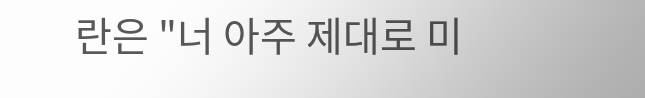란은 "너 아주 제대로 미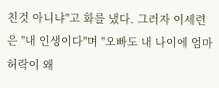친것 아니냐"고 화를 냈다. 그러자 이세련은 "내 인생이다"며 "오빠도 내 나이에 엄마 허락이 왜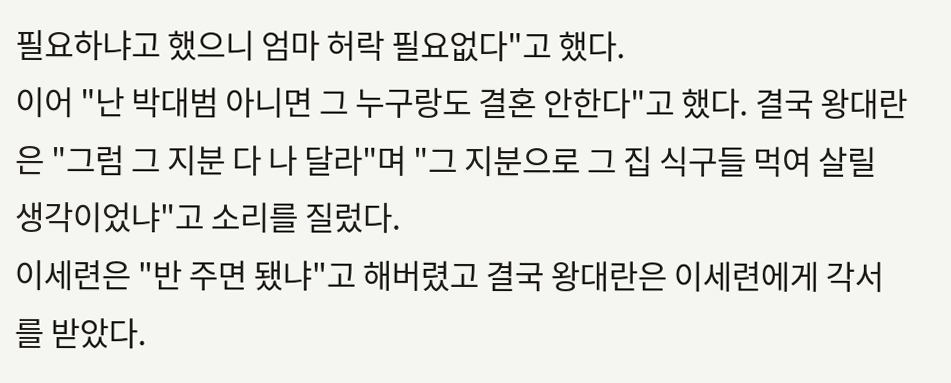필요하냐고 했으니 엄마 허락 필요없다"고 했다.
이어 "난 박대범 아니면 그 누구랑도 결혼 안한다"고 했다. 결국 왕대란은 "그럼 그 지분 다 나 달라"며 "그 지분으로 그 집 식구들 먹여 살릴 생각이었냐"고 소리를 질렀다.
이세련은 "반 주면 됐냐"고 해버렸고 결국 왕대란은 이세련에게 각서를 받았다.